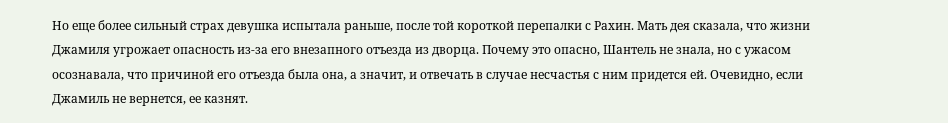Но еще более сильный страх девушка испытала раньше, после той короткой перепалки с Рахин. Мать дея сказала, что жизни Джамиля угрожает опасность из-за его внезапного отъезда из дворца. Почему это опасно, Шантель не знала, но с ужасом осознавала, что причиной его отъезда была она, а значит, и отвечать в случае несчастья с ним придется ей. Очевидно, если Джамиль не вернется, ее казнят.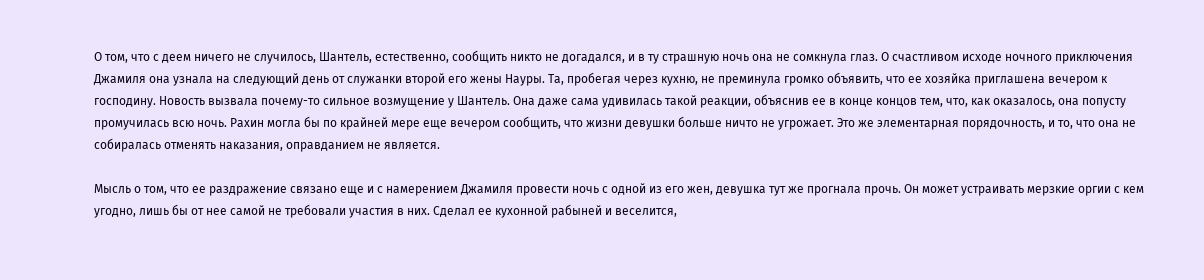О том, что с деем ничего не случилось, Шантель, естественно, сообщить никто не догадался, и в ту страшную ночь она не сомкнула глаз. О счастливом исходе ночного приключения Джамиля она узнала на следующий день от служанки второй его жены Науры. Та, пробегая через кухню, не преминула громко объявить, что ее хозяйка приглашена вечером к господину. Новость вызвала почему-то сильное возмущение у Шантель. Она даже сама удивилась такой реакции, объяснив ее в конце концов тем, что, как оказалось, она попусту промучилась всю ночь. Рахин могла бы по крайней мере еще вечером сообщить, что жизни девушки больше ничто не угрожает. Это же элементарная порядочность, и то, что она не собиралась отменять наказания, оправданием не является.

Мысль о том, что ее раздражение связано еще и с намерением Джамиля провести ночь с одной из его жен, девушка тут же прогнала прочь. Он может устраивать мерзкие оргии с кем угодно, лишь бы от нее самой не требовали участия в них. Сделал ее кухонной рабыней и веселится,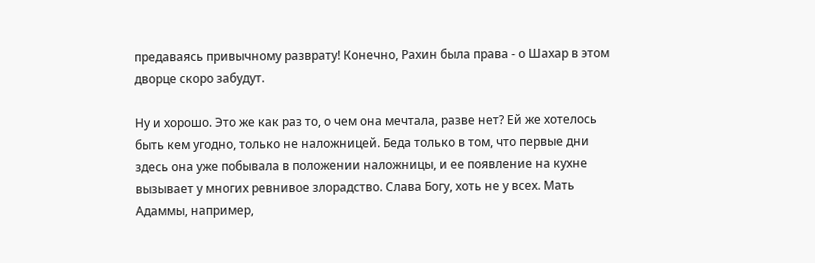предаваясь привычному разврату! Конечно, Рахин была права - о Шахар в этом дворце скоро забудут.

Ну и хорошо. Это же как раз то, о чем она мечтала, разве нет? Ей же хотелось быть кем угодно, только не наложницей. Беда только в том, что первые дни здесь она уже побывала в положении наложницы, и ее появление на кухне вызывает у многих ревнивое злорадство. Слава Богу, хоть не у всех. Мать Адаммы, например,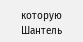которую Шантель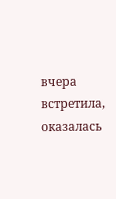вчера встретила, оказалась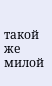такой же милой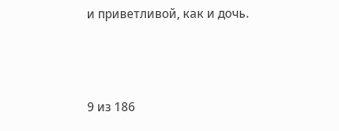и приветливой, как и дочь.



9 из 186